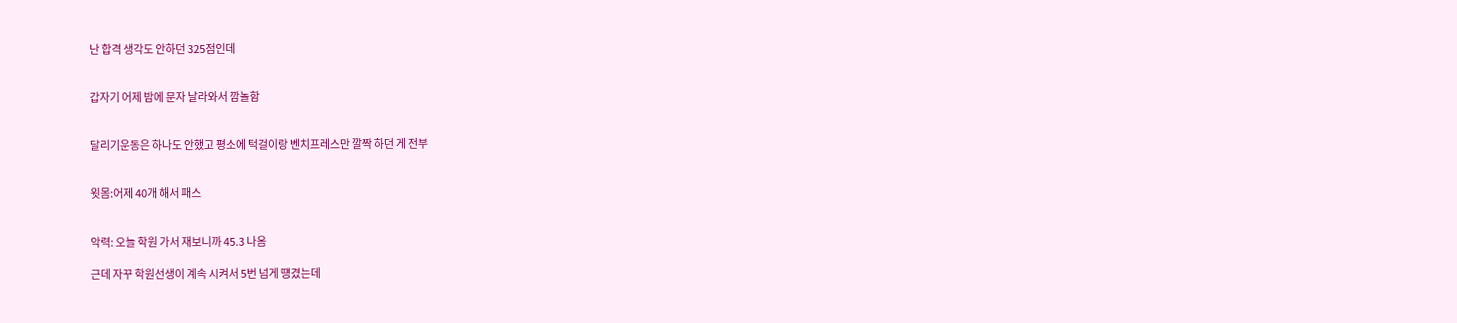난 합격 생각도 안하던 325점인데


갑자기 어제 밤에 문자 날라와서 깜놀함


달리기운동은 하나도 안했고 평소에 턱걸이랑 벤치프레스만 깔짝 하던 게 전부


윗몸:어제 40개 해서 패스


악력: 오늘 학원 가서 재보니까 45.3 나옴

근데 자꾸 학원선생이 계속 시켜서 5번 넘게 떙겼는데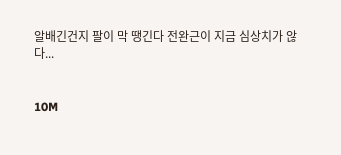알배긴건지 팔이 막 땡긴다 전완근이 지금 심상치가 않다...


10M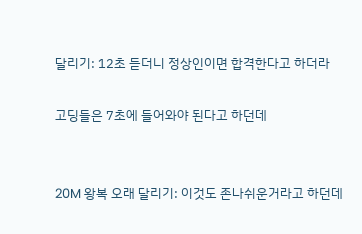달리기: 12초 듣더니 정상인이면 합격한다고 하더라

고딩들은 7초에 들어와야 된다고 하던데


20M 왕복 오래 달리기: 이것도 존나쉬운거라고 하던데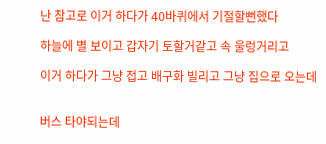난 참고로 이거 하다가 40바퀴에서 기절할뻔했다

하늘에 별 보이고 갑자기 토할거같고 속 울렁거리고

이거 하다가 그냥 접고 배구화 빌리고 그냥 집으로 오는데


버스 타야되는데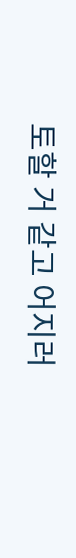토할 거 같고 어지러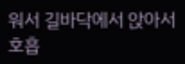워서 길바닥에서 앉아서 호흡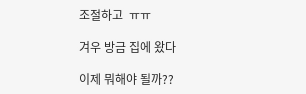조절하고  ㅠㅠ

겨우 방금 집에 왔다

이제 뭐해야 될까??